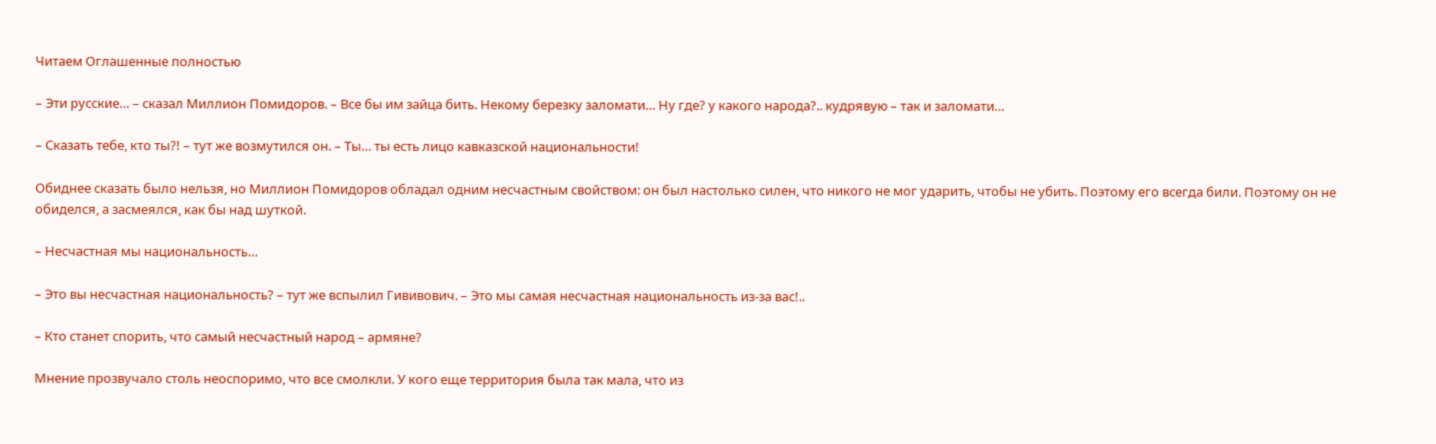Читаем Оглашенные полностью

– Эти русские… – сказал Миллион Помидоров. – Все бы им зайца бить. Некому березку заломати… Ну где? у какого народа?.. кудрявую – так и заломати…

– Сказать тебе, кто ты?! – тут же возмутился он. – Ты… ты есть лицо кавказской национальности!

Обиднее сказать было нельзя, но Миллион Помидоров обладал одним несчастным свойством: он был настолько силен, что никого не мог ударить, чтобы не убить. Поэтому его всегда били. Поэтому он не обиделся, а засмеялся, как бы над шуткой.

– Несчастная мы национальность…

– Это вы несчастная национальность? – тут же вспылил Гививович. – Это мы самая несчастная национальность из-за вас!..

– Кто станет спорить, что самый несчастный народ – армяне?

Мнение прозвучало столь неоспоримо, что все смолкли. У кого еще территория была так мала, что из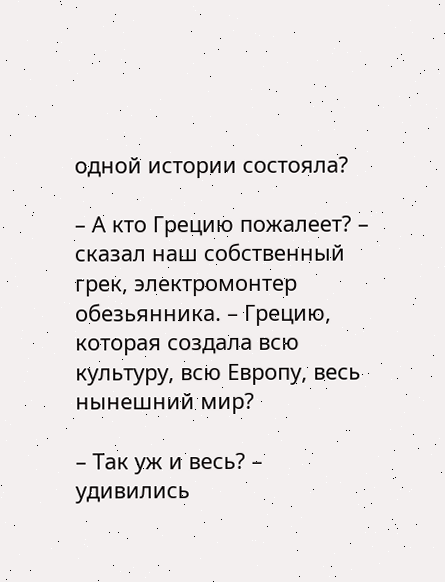одной истории состояла?

– А кто Грецию пожалеет? – сказал наш собственный грек, электромонтер обезьянника. – Грецию, которая создала всю культуру, всю Европу, весь нынешний мир?

– Так уж и весь? – удивились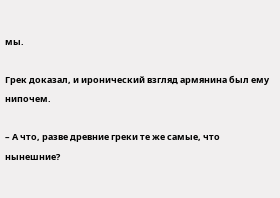мы.

Грек доказал, и иронический взгляд армянина был ему нипочем.

– А что, разве древние греки те же самые, что нынешние?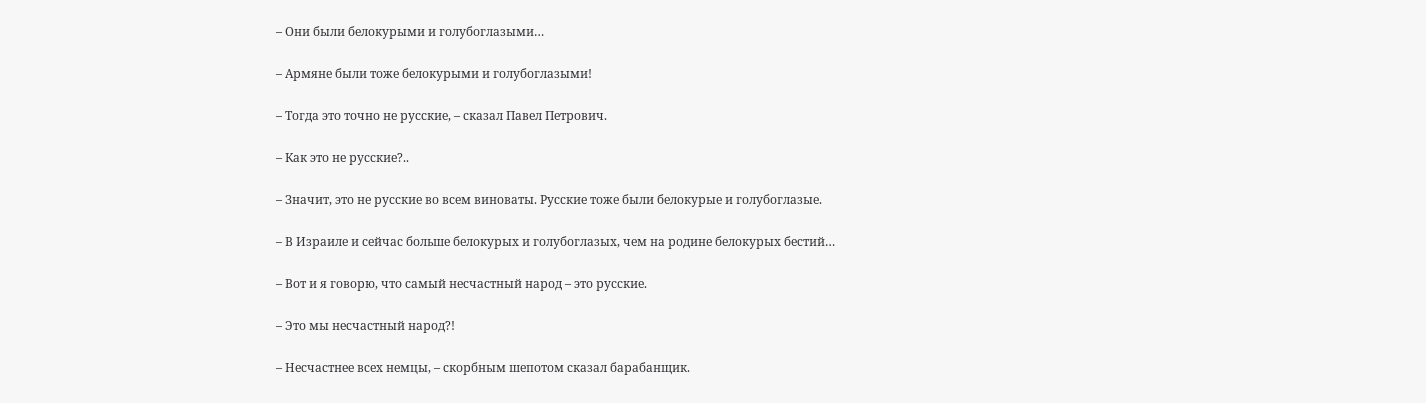– Они были белокурыми и голубоглазыми…

– Армяне были тоже белокурыми и голубоглазыми!

– Тогда это точно не русские, – сказал Павел Петрович.

– Как это не русские?..

– Значит, это не русские во всем виноваты. Русские тоже были белокурые и голубоглазые.

– В Израиле и сейчас больше белокурых и голубоглазых, чем на родине белокурых бестий…

– Вот и я говорю, что самый несчастный народ – это русские.

– Это мы несчастный народ?!

– Несчастнее всех немцы, – скорбным шепотом сказал барабанщик.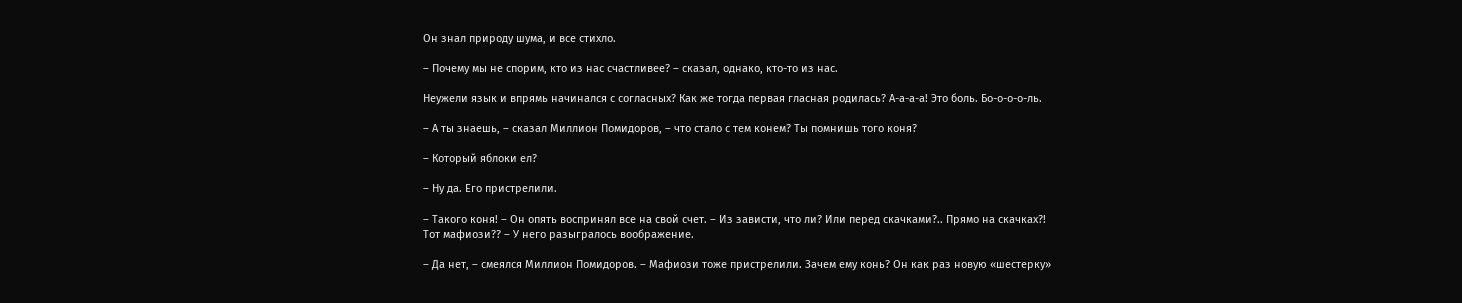Он знал природу шума, и все стихло.

– Почему мы не спорим, кто из нас счастливее? – сказал, однако, кто-то из нас.

Неужели язык и впрямь начинался с согласных? Как же тогда первая гласная родилась? А-а-а-а! Это боль. Бо-о-о-о-ль.

– А ты знаешь, – сказал Миллион Помидоров, – что стало с тем конем? Ты помнишь того коня?

– Который яблоки ел?

– Ну да. Его пристрелили.

– Такого коня! – Он опять воспринял все на свой счет. – Из зависти, что ли? Или перед скачками?.. Прямо на скачках?! Тот мафиози?? – У него разыгралось воображение.

– Да нет, – смеялся Миллион Помидоров. – Мафиози тоже пристрелили. Зачем ему конь? Он как раз новую «шестерку»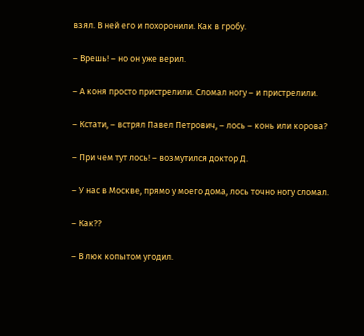взял. В ней его и похоронили. Как в гробу.

– Врешь! – но он уже верил.

– А коня просто пристрелили. Сломал ногу – и пристрелили.

– Кстати, – встрял Павел Петрович, – лось – конь или корова?

– При чем тут лось! – возмутился доктор Д.

– У нас в Москве, прямо у моего дома, лось точно ногу сломал.

– Как??

– В люк копытом угодил.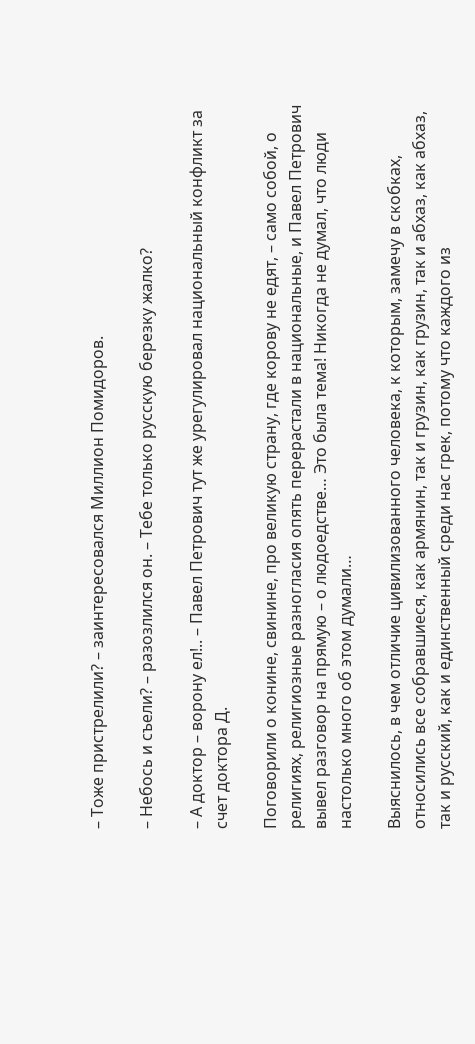– Тоже пристрелили? – заинтересовался Миллион Помидоров.

– Небось и съели? – разозлился он. – Тебе только русскую березку жалко?

– А доктор – ворону ел!.. – Павел Петрович тут же урегулировал национальный конфликт за счет доктора Д.

Поговорили о конине, свинине, про великую страну, где корову не едят, – само собой, о религиях, религиозные разногласия опять перерастали в национальные, и Павел Петрович вывел разговор на прямую – о людоедстве… Это была тема! Никогда не думал, что люди настолько много об этом думали…

Выяснилось, в чем отличие цивилизованного человека, к которым, замечу в скобках, относились все собравшиеся, как армянин, так и грузин, как грузин, так и абхаз, как абхаз, так и русский, как и единственный среди нас грек, потому что каждого из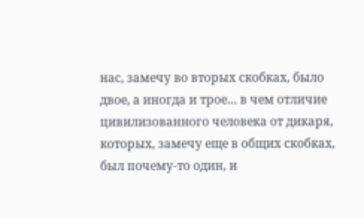нас, замечу во вторых скобках, было двое, а иногда и трое… в чем отличие цивилизованного человека от дикаря, которых, замечу еще в общих скобках, был почему-то один, и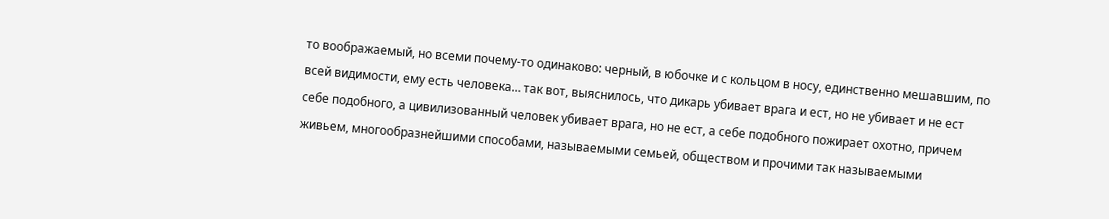то воображаемый, но всеми почему-то одинаково: черный, в юбочке и с кольцом в носу, единственно мешавшим, по всей видимости, ему есть человека… так вот, выяснилось, что дикарь убивает врага и ест, но не убивает и не ест себе подобного, а цивилизованный человек убивает врага, но не ест, а себе подобного пожирает охотно, причем живьем, многообразнейшими способами, называемыми семьей, обществом и прочими так называемыми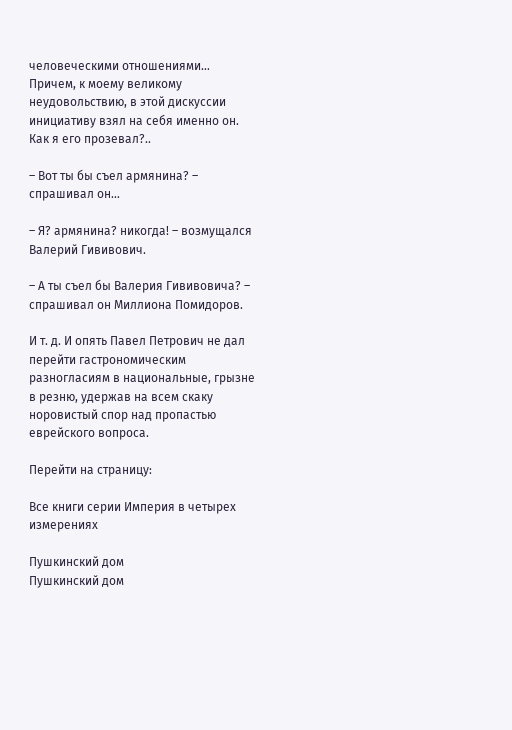человеческими отношениями… Причем, к моему великому неудовольствию, в этой дискуссии инициативу взял на себя именно он. Как я его прозевал?..

– Вот ты бы съел армянина? – спрашивал он…

– Я? армянина? никогда! – возмущался Валерий Гививович.

– А ты съел бы Валерия Гививовича? – спрашивал он Миллиона Помидоров.

И т. д. И опять Павел Петрович не дал перейти гастрономическим разногласиям в национальные, грызне в резню, удержав на всем скаку норовистый спор над пропастью еврейского вопроса.

Перейти на страницу:

Все книги серии Империя в четырех измерениях

Пушкинский дом
Пушкинский дом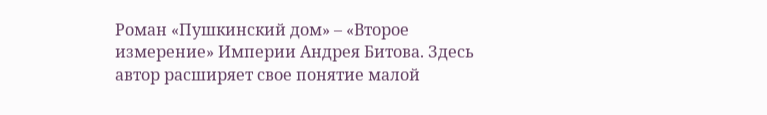Роман «Пушкинский дом» – «Второе измерение» Империи Андрея Битова. Здесь автор расширяет свое понятие малой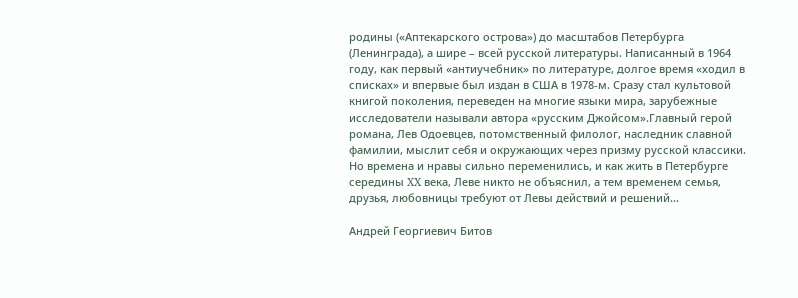родины («Аптекарского острова») до масштабов Петербурга (Ленинграда), а шире – всей русской литературы. Написанный в 1964 году, как первый «антиучебник» по литературе, долгое время «ходил в списках» и впервые был издан в США в 1978-м. Сразу стал культовой книгой поколения, переведен на многие языки мира, зарубежные исследователи называли автора «русским Джойсом».Главный герой романа, Лев Одоевцев, потомственный филолог, наследник славной фамилии, мыслит себя и окружающих через призму русской классики. Но времена и нравы сильно переменились, и как жить в Петербурге середины XX века, Леве никто не объяснил, а тем временем семья, друзья, любовницы требуют от Левы действий и решений…

Андрей Георгиевич Битов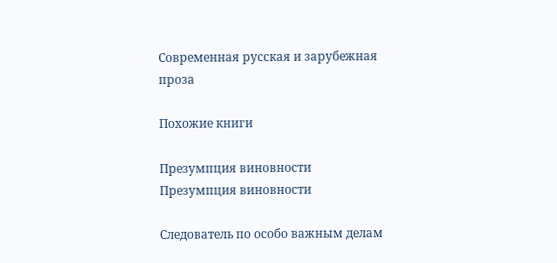Современная русская и зарубежная проза

Похожие книги

Презумпция виновности
Презумпция виновности

Следователь по особо важным делам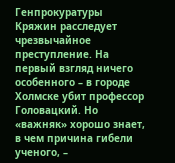Генпрокуратуры Кряжин расследует чрезвычайное преступление. На первый взгляд ничего особенного – в городе Холмске убит профессор Головацкий. Но «важняк» хорошо знает, в чем причина гибели ученого, –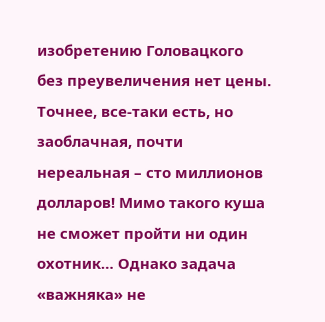изобретению Головацкого без преувеличения нет цены. Точнее, все-таки есть, но заоблачная, почти нереальная – сто миллионов долларов! Мимо такого куша не сможет пройти ни один охотник… Однако задача «важняка» не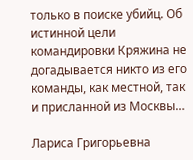только в поиске убийц. Об истинной цели командировки Кряжина не догадывается никто из его команды, как местной, так и присланной из Москвы…

Лариса Григорьевна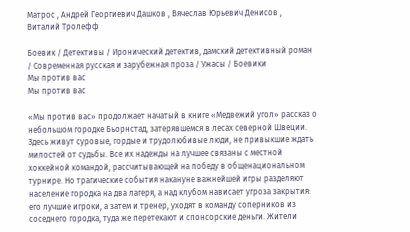Матрос , Андрей Георгиевич Дашков , Вячеслав Юрьевич Денисов , Виталий Тролефф

Боевик / Детективы / Иронический детектив, дамский детективный роман / Современная русская и зарубежная проза / Ужасы / Боевики
Мы против вас
Мы против вас

«Мы против вас» продолжает начатый в книге «Медвежий угол» рассказ о небольшом городке Бьорнстад, затерявшемся в лесах северной Швеции. Здесь живут суровые, гордые и трудолюбивые люди, не привыкшие ждать милостей от судьбы. Все их надежды на лучшее связаны с местной хоккейной командой, рассчитывающей на победу в общенациональном турнире. Но трагические события накануне важнейшей игры разделяют население городка на два лагеря, а над клубом нависает угроза закрытия: его лучшие игроки, а затем и тренер, уходят в команду соперников из соседнего городка, туда же перетекают и спонсорские деньги. Жители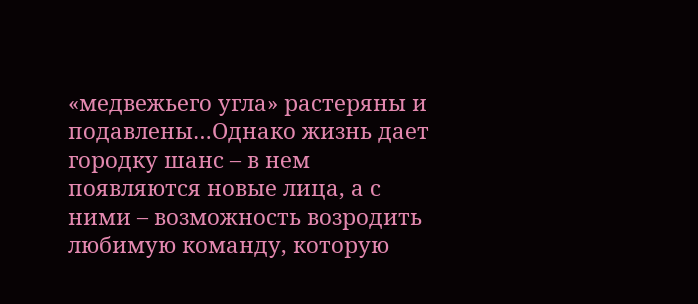«медвежьего угла» растеряны и подавлены…Однако жизнь дает городку шанс – в нем появляются новые лица, а с ними – возможность возродить любимую команду, которую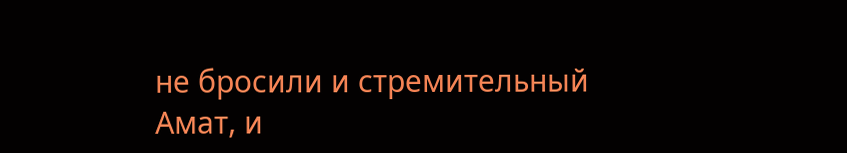не бросили и стремительный Амат, и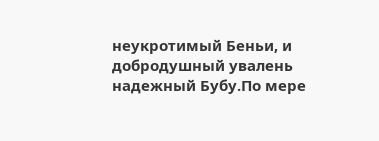неукротимый Беньи, и добродушный увалень надежный Бубу.По мере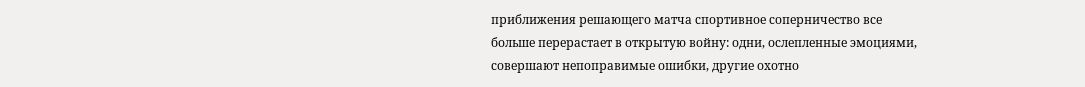приближения решающего матча спортивное соперничество все больше перерастает в открытую войну: одни, ослепленные эмоциями, совершают непоправимые ошибки, другие охотно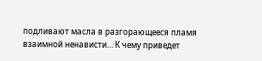подливают масла в разгорающееся пламя взаимной ненависти… К чему приведет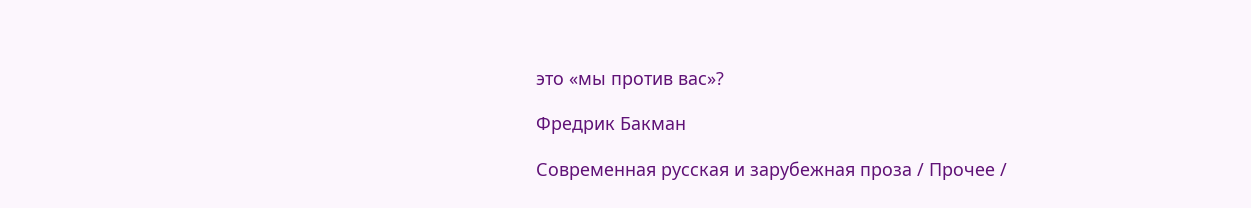это «мы против вас»?

Фредрик Бакман

Современная русская и зарубежная проза / Прочее /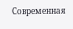Современная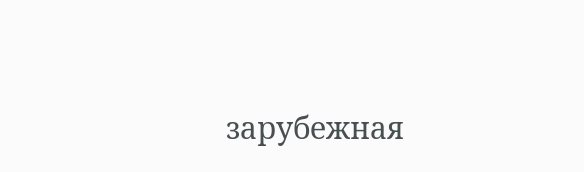зарубежная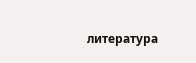литература